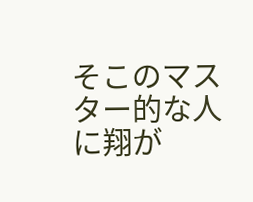そこのマスター的な人に翔が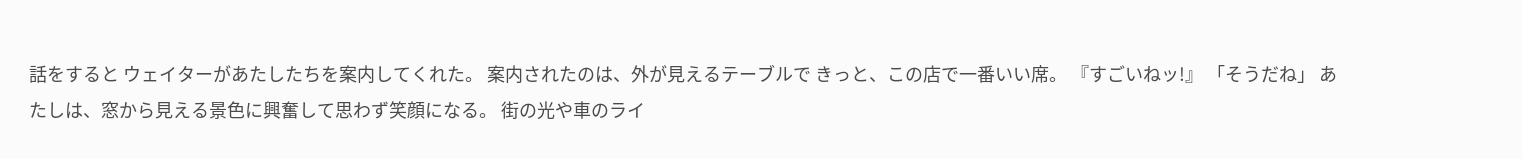話をすると ウェイターがあたしたちを案内してくれた。 案内されたのは、外が見えるテーブルで きっと、この店で一番いい席。 『すごいねッ!』 「そうだね」 あたしは、窓から見える景色に興奮して思わず笑顔になる。 街の光や車のライ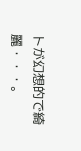トが幻想的で綺麗・・・。